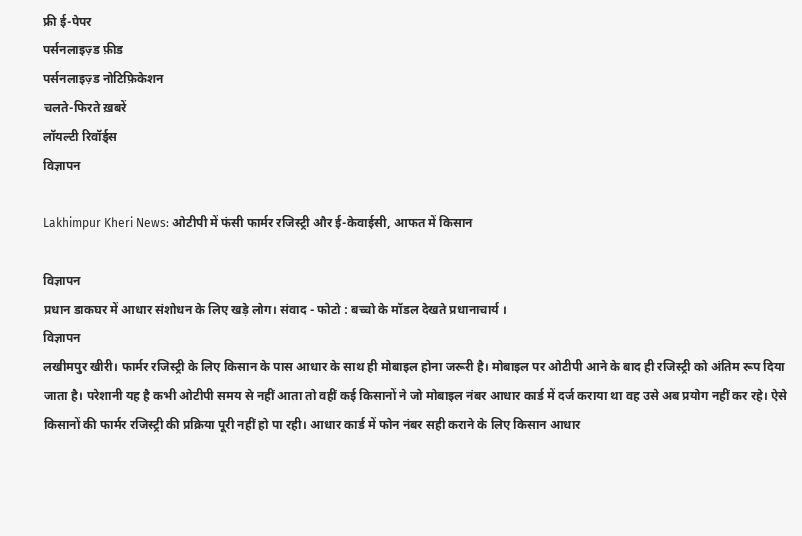फ्री ई-पेपर
पर्सनलाइज़्ड फ़ीड
पर्सनलाइज़्ड नोटिफ़िकेशन
चलते-फिरते ख़बरें
लॉयल्टी रिवॉर्ड्स
विज्ञापन

Lakhimpur Kheri News: ओटीपी में फंसी फार्मर रजिस्ट्री और ई-केवाईसी, आफत में किसान

विज्ञापन
प्रधान डाकघर में आधार संशोधन के लिए खड़े लोग। संवाद - फोटो : बच्चो के मॉडल देखते प्रधानाचार्य ।
विज्ञापन
लखीमपुर खीरी। फार्मर रजिस्ट्री के लिए किसान के पास आधार के साथ ही मोबाइल होना जरूरी है। मोबाइल पर ओटीपी आने के बाद ही रजिस्ट्री को अंतिम रूप दिया जाता है। परेशानी यह है कभी ओटीपी समय से नहीं आता तो वहीं कई किसानों ने जो मोबाइल नंबर आधार कार्ड में दर्ज कराया था वह उसे अब प्रयोग नहीं कर रहे। ऐसे किसानों की फार्मर रजिस्ट्री की प्रक्रिया पूरी नहीं हो पा रही। आधार कार्ड में फोन नंबर सही कराने के लिए किसान आधार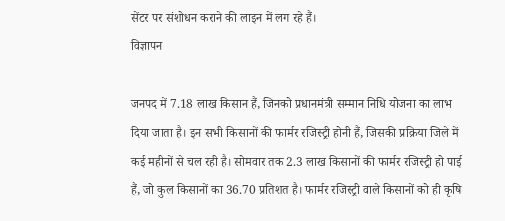सेंटर पर संशोधन कराने की लाइन में लग रहे हैं।
विज्ञापन

जनपद में 7.18 लाख किसान हैं, जिनको प्रधानमंत्री सम्मान निधि योजना का लाभ दिया जाता है। इन सभी किसानों की फार्मर रजिस्ट्री होनी हैं, जिसकी प्रक्रिया जिले में कई महीनों से चल रही है। सोमवार तक 2.3 लाख किसानों की फार्मर रजिस्ट्री हो पाई हैं, जो कुल किसानों का 36.70 प्रतिशत है। फार्मर रजिस्ट्री वाले किसानों को ही कृषि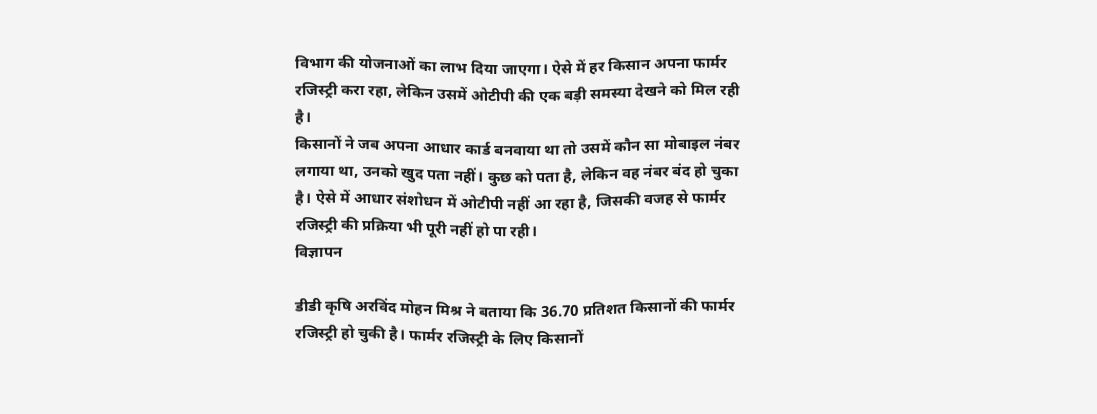विभाग की योजनाओं का लाभ दिया जाएगा। ऐसे में हर किसान अपना फार्मर रजिस्ट्री करा रहा, लेकिन उसमें ओटीपी की एक बड़ी समस्या देखने को मिल रही है।
किसानों ने जब अपना आधार कार्ड बनवाया था तो उसमें कौन सा मोबाइल नंबर लगाया था, उनको खुद पता नहीं। कुछ को पता है, लेकिन वह नंबर बंद हो चुका है। ऐसे में आधार संशोधन में ओटीपी नहीं आ रहा है, जिसकी वजह से फार्मर रजिस्ट्री की प्रक्रिया भी पूरी नहीं हो पा रही।
विज्ञापन

डीडी कृषि अरविंद मोहन मिश्र ने बताया कि 36.70 प्रतिशत किसानों की फार्मर रजिस्ट्री हो चुकी है। फार्मर रजिस्ट्री के लिए किसानों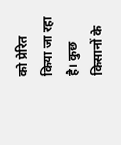को प्रेरित किया जा रहा है। कुछ किसानों के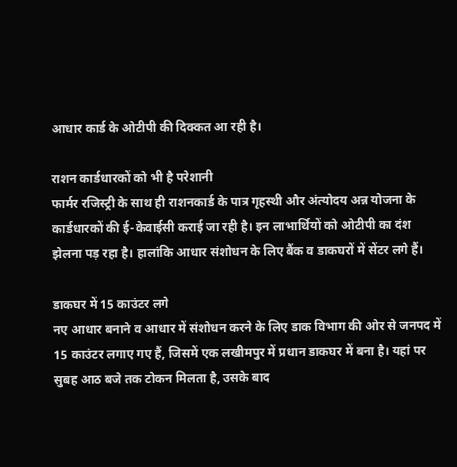आधार कार्ड के ओटीपी की दिक्कत आ रही है।

राशन कार्डधारकों को भी है परेशानी
फार्मर रजिस्ट्री के साथ ही राशनकार्ड के पात्र गृहस्थी और अंत्योदय अन्न योजना के कार्डधारकों की ई-केवाईसी कराई जा रही है। इन लाभार्थियों को ओटीपी का दंश झेलना पड़ रहा है। हालांकि आधार संशोधन के लिए बैंक व डाकघरों में सेंटर लगे हैं।

डाकघर में 15 काउंटर लगे
नए आधार बनाने व आधार में संशोधन करने के लिए डाक विभाग की ओर से जनपद में 15 काउंटर लगाए गए हैं, जिसमें एक लखीमपुर में प्रधान डाकघर में बना है। यहां पर सुबह आठ बजे तक टोकन मिलता है, उसके बाद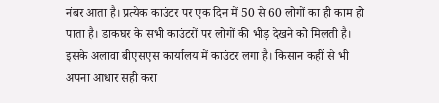नंबर आता है। प्रत्येक काउंटर पर एक दिन में 50 से 60 लोगों का ही काम हो पाता है। डाकघर के सभी काउंटरों पर लोगों की भीड़ देखने को मिलती है। इसके अलावा बीएसएस कार्यालय में काउंटर लगा है। किसान कहीं से भी अपना आधार सही करा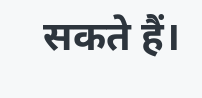सकते हैं।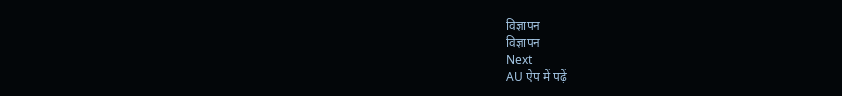विज्ञापन
विज्ञापन
Next
AU ऐप में पढ़ें